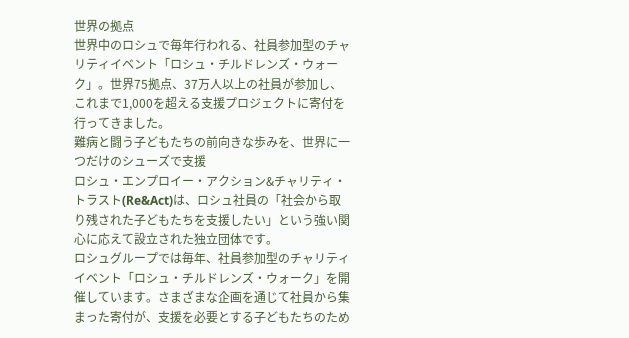世界の拠点
世界中のロシュで毎年行われる、社員参加型のチャリティイベント「ロシュ・チルドレンズ・ウォーク」。世界75拠点、37万人以上の社員が参加し、これまで1,000を超える支援プロジェクトに寄付を行ってきました。
難病と闘う子どもたちの前向きな歩みを、世界に一つだけのシューズで支援
ロシュ・エンプロイー・アクション&チャリティ・トラスト(Re&Act)は、ロシュ社員の「社会から取り残された子どもたちを支援したい」という強い関心に応えて設立された独立団体です。
ロシュグループでは毎年、社員参加型のチャリティイベント「ロシュ・チルドレンズ・ウォーク」を開催しています。さまざまな企画を通じて社員から集まった寄付が、支援を必要とする子どもたちのため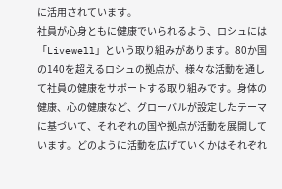に活用されています。
社員が心身ともに健康でいられるよう、ロシュには「Livewell」という取り組みがあります。80か国の140を超えるロシュの拠点が、様々な活動を通して社員の健康をサポートする取り組みです。身体の健康、心の健康など、グローバルが設定したテーマに基づいて、それぞれの国や拠点が活動を展開しています。どのように活動を広げていくかはそれぞれ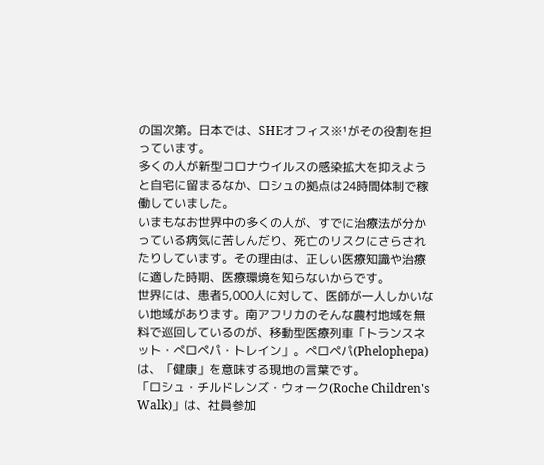の国次第。日本では、SHEオフィス※¹がその役割を担っています。
多くの人が新型コロナウイルスの感染拡大を抑えようと自宅に留まるなか、ロシュの拠点は24時間体制で稼働していました。
いまもなお世界中の多くの人が、すでに治療法が分かっている病気に苦しんだり、死亡のリスクにさらされたりしています。その理由は、正しい医療知識や治療に適した時期、医療環境を知らないからです。
世界には、患者5,000人に対して、医師が一人しかいない地域があります。南アフリカのそんな農村地域を無料で巡回しているのが、移動型医療列車「トランスネット・ぺロペパ・トレイン」。ぺロペパ(Phelophepa)は、「健康」を意味する現地の言葉です。
「ロシュ・チルドレンズ・ウォーク(Roche Children's Walk)」は、社員参加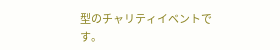型のチャリティイベントです。